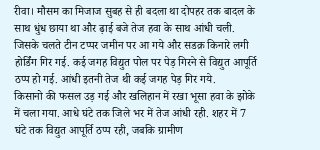रीवा। मौसम का मिजाज सुबह से ही बदला था दोपहर तक बादल के साथ धुंध छाया था और ढ़ाई बजे तेज हवा के साथ आंधी चली. जिसके चलते टीन टप्पर जमीन पर आ गये और सडक़ किनारे लगी होर्डिंग गिर गई. कई जगह विद्युत पोल पर पेड़ गिरने से विद्युत आपूर्ति ठप्प हो गई. आंधी इतनी तेज थी कई जगह पेड़ गिर गये.
किसानो की फसल उड़ गई और खलिहान में रखा भूसा हवा के झोके में चला गया. आधे घंटे तक जिले भर में तेज आंधी रही. शहर में 7 घंटे तक विद्युत आपूर्ति ठप्प रही, जबकि ग्रामीण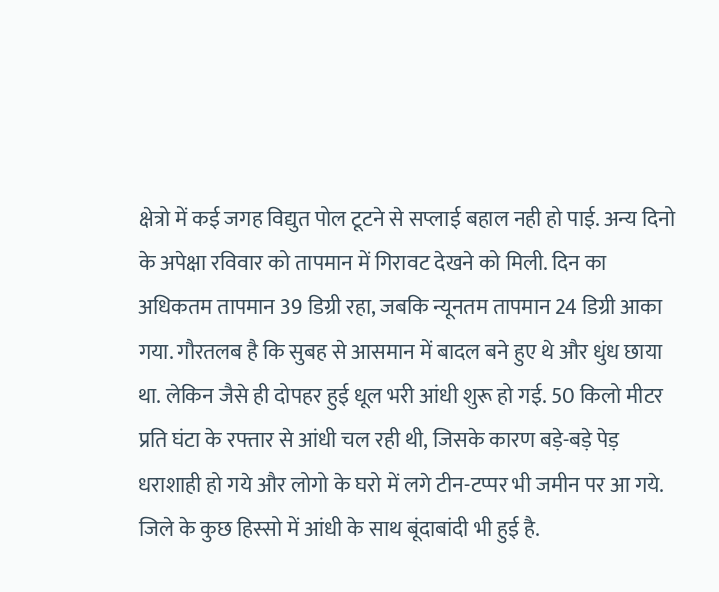क्षेत्रो में कई जगह विद्युत पोल टूटने से सप्लाई बहाल नही हो पाई. अन्य दिनो के अपेक्षा रविवार को तापमान में गिरावट देखने को मिली. दिन का अधिकतम तापमान 39 डिग्री रहा, जबकि न्यूनतम तापमान 24 डिग्री आका गया. गौरतलब है कि सुबह से आसमान में बादल बने हुए थे और धुंध छाया था. लेकिन जैसे ही दोपहर हुई धूल भरी आंधी शुरू हो गई. 50 किलो मीटर प्रति घंटा के रफ्तार से आंधी चल रही थी, जिसके कारण बड़े-बड़े पेड़ धराशाही हो गये और लोगो के घरो में लगे टीन-टप्पर भी जमीन पर आ गये. जिले के कुछ हिस्सो में आंधी के साथ बूंदाबांदी भी हुई है.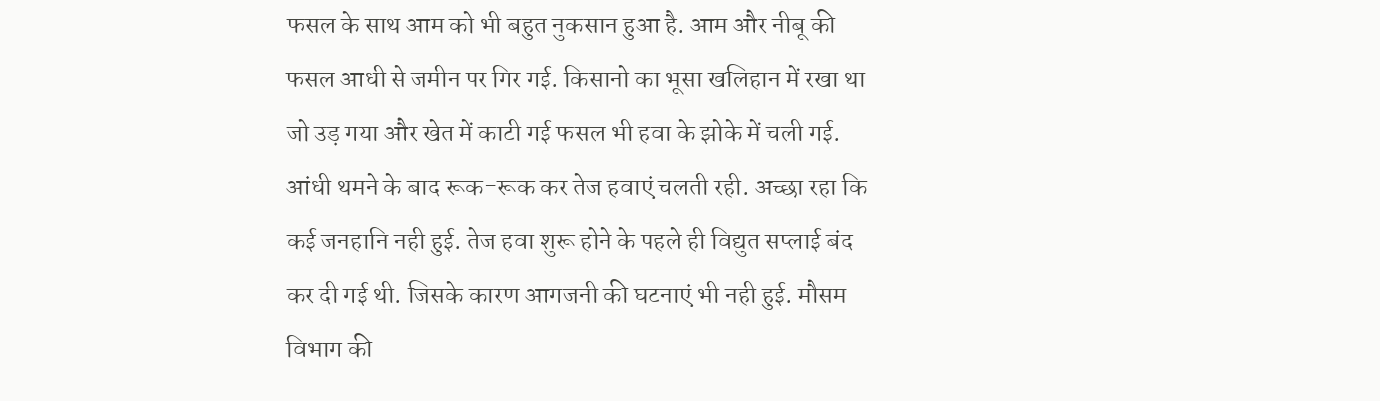फसल के साथ आम को भी बहुत नुकसान हुआ है. आम और नीबू की फसल आधी से जमीन पर गिर गई. किसानो का भूसा खलिहान में रखा था जो उड़ गया और खेत में काटी गई फसल भी हवा के झोके में चली गई. आंधी थमने के बाद रूक-रूक कर तेज हवाएं चलती रही. अच्छा रहा कि कई जनहानि नही हुई. तेज हवा शुरू होने के पहले ही विद्युत सप्लाई बंद कर दी गई थी. जिसके कारण आगजनी की घटनाएं भी नही हुई. मौसम विभाग की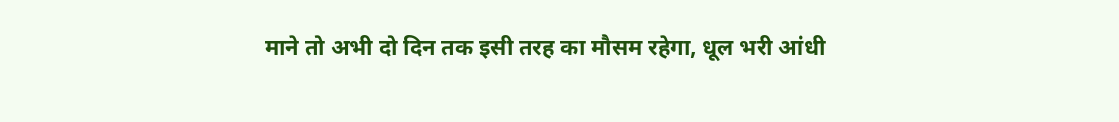माने तो अभी दो दिन तक इसी तरह का मौसम रहेगा, धूल भरी आंधी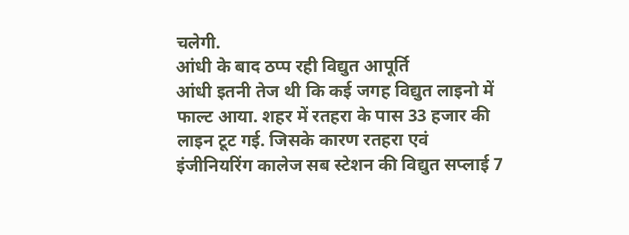चलेगी.
आंधी के बाद ठप्प रही विद्युत आपूर्ति
आंधी इतनी तेज थी कि कई जगह विद्युत लाइनो में फाल्ट आया. शहर में रतहरा के पास 33 हजार की लाइन टूट गई. जिसके कारण रतहरा एवं इंजीनियरिंग कालेज सब स्टेशन की विद्युत सप्लाई 7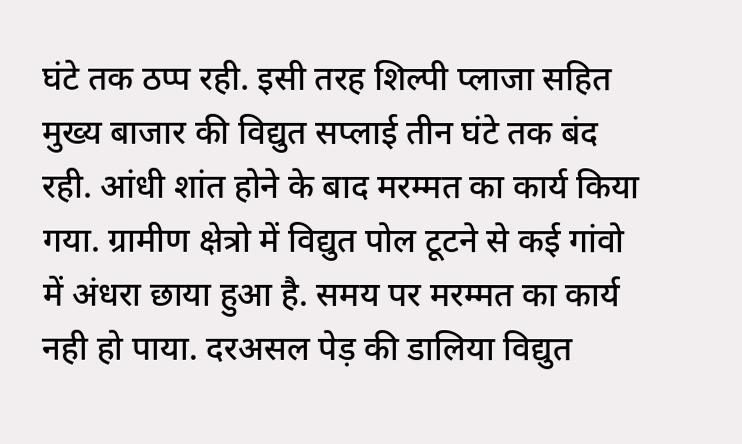घंटे तक ठप्प रही. इसी तरह शिल्पी प्लाजा सहित मुख्य बाजार की विद्युत सप्लाई तीन घंटे तक बंद रही. आंधी शांत होने के बाद मरम्मत का कार्य किया गया. ग्रामीण क्षेत्रो में विद्युत पोल टूटने से कई गांवो में अंधरा छाया हुआ है. समय पर मरम्मत का कार्य नही हो पाया. दरअसल पेड़ की डालिया विद्युत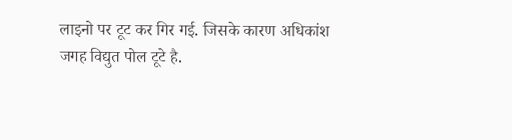लाइनो पर टूट कर गिर गई. जिसके कारण अधिकांश जगह विद्युत पोल टूटे है.